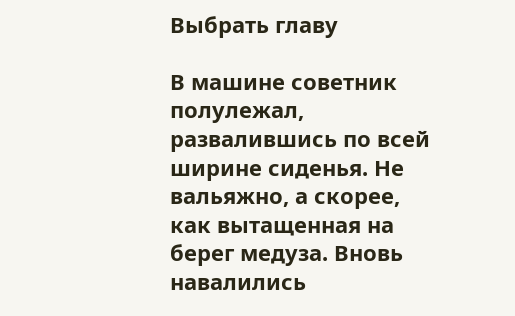Выбрать главу

В машине советник полулежал, развалившись по всей ширине сиденья. Не вальяжно, а скорее, как вытащенная на берег медуза. Вновь навалились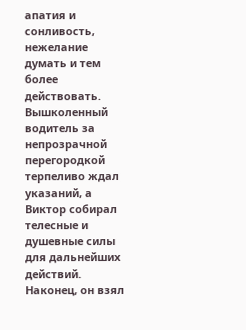апатия и сонливость, нежелание думать и тем более действовать. Вышколенный водитель за непрозрачной перегородкой терпеливо ждал указаний, а Виктор собирал телесные и душевные силы для дальнейших действий. Наконец, он взял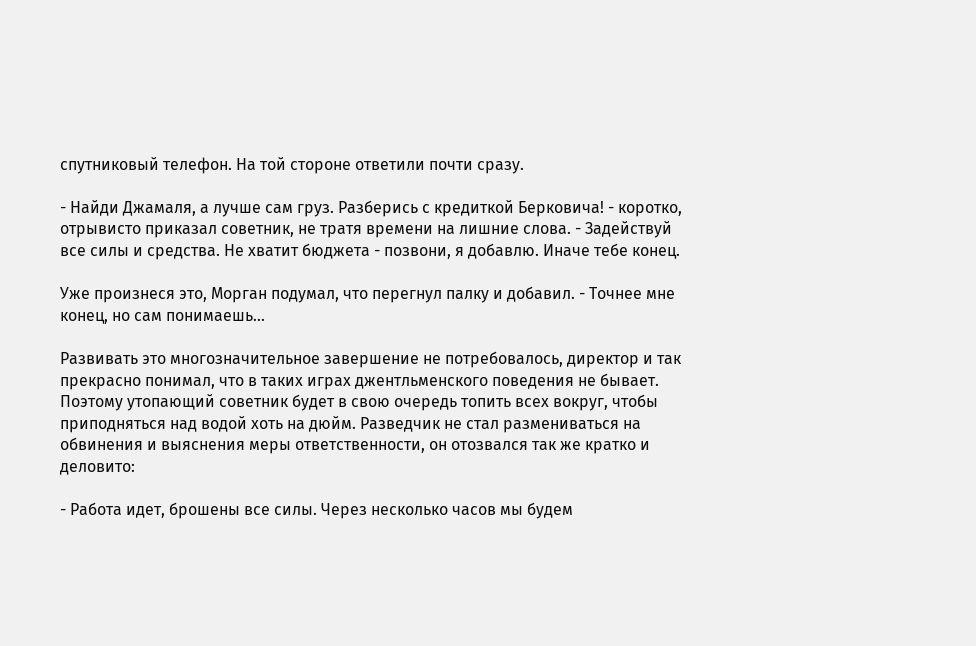спутниковый телефон. На той стороне ответили почти сразу.

- Найди Джамаля, а лучше сам груз. Разберись с кредиткой Берковича! - коротко, отрывисто приказал советник, не тратя времени на лишние слова. - Задействуй все силы и средства. Не хватит бюджета - позвони, я добавлю. Иначе тебе конец.

Уже произнеся это, Морган подумал, что перегнул палку и добавил. - Точнее мне конец, но сам понимаешь...

Развивать это многозначительное завершение не потребовалось, директор и так прекрасно понимал, что в таких играх джентльменского поведения не бывает. Поэтому утопающий советник будет в свою очередь топить всех вокруг, чтобы приподняться над водой хоть на дюйм. Разведчик не стал размениваться на обвинения и выяснения меры ответственности, он отозвался так же кратко и деловито:

- Работа идет, брошены все силы. Через несколько часов мы будем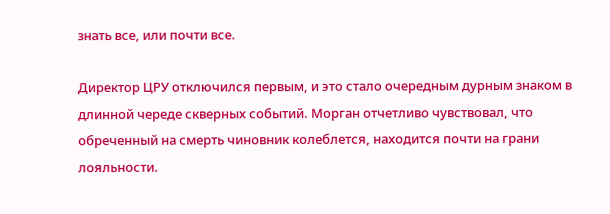знать все, или почти все.

Директор ЦРУ отключился первым, и это стало очередным дурным знаком в длинной череде скверных событий. Морган отчетливо чувствовал, что обреченный на смерть чиновник колеблется, находится почти на грани лояльности.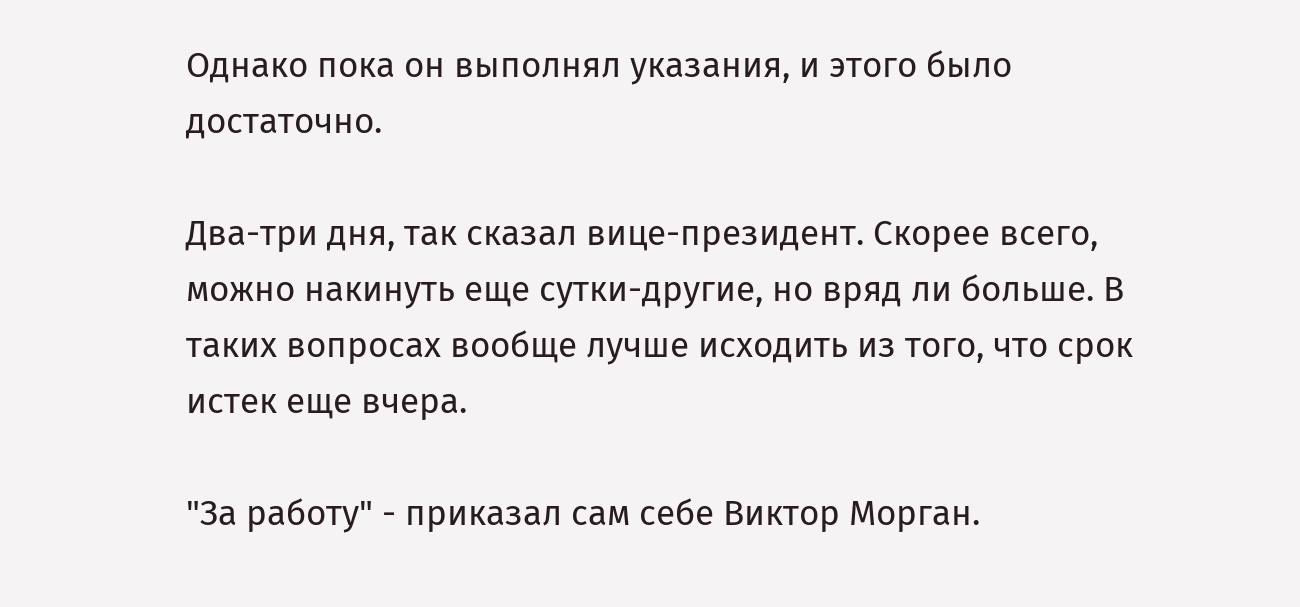Однако пока он выполнял указания, и этого было достаточно.

Два-три дня, так сказал вице-президент. Скорее всего, можно накинуть еще сутки-другие, но вряд ли больше. В таких вопросах вообще лучше исходить из того, что срок истек еще вчера.

"За работу" - приказал сам себе Виктор Морган.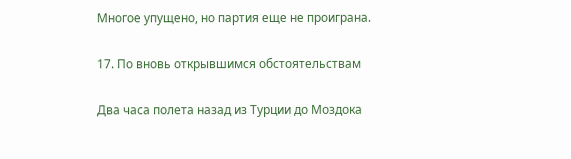Многое упущено, но партия еще не проиграна.

17. По вновь открывшимся обстоятельствам

Два часа полета назад из Турции до Моздока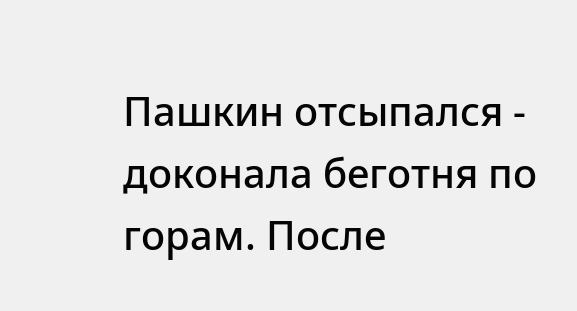Пашкин отсыпался - доконала беготня по горам. После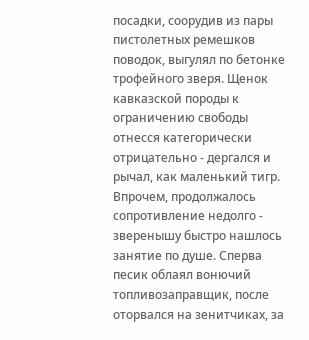посадки, соорудив из пары пистолетных ремешков поводок, выгулял по бетонке трофейного зверя. Щенок кавказской породы к ограничению свободы отнесся категорически отрицательно - дергался и рычал, как маленький тигр. Впрочем, продолжалось сопротивление недолго - зверенышу быстро нашлось занятие по душе. Сперва песик облаял вонючий топливозаправщик, после оторвался на зенитчиках, за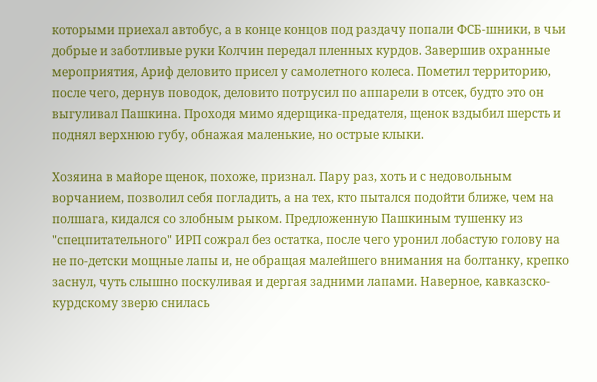которыми приехал автобус, а в конце концов под раздачу попали ФСБ-шники, в чьи добрые и заботливые руки Колчин передал пленных курдов. Завершив охранные мероприятия, Ариф деловито присел у самолетного колеса. Пометил территорию, после чего, дернув поводок, деловито потрусил по аппарели в отсек, будто это он выгуливал Пашкина. Проходя мимо ядерщика-предателя, щенок вздыбил шерсть и поднял верхнюю губу, обнажая маленькие, но острые клыки.

Хозяина в майоре щенок, похоже, признал. Пару раз, хоть и с недовольным ворчанием, позволил себя погладить, а на тех, кто пытался подойти ближе, чем на полшага, кидался со злобным рыком. Предложенную Пашкиным тушенку из "спецпитательного" ИРП сожрал без остатка, после чего уронил лобастую голову на не по-детски мощные лапы и, не обращая малейшего внимания на болтанку, крепко заснул, чуть слышно поскуливая и дергая задними лапами. Наверное, кавказско-курдскому зверю снилась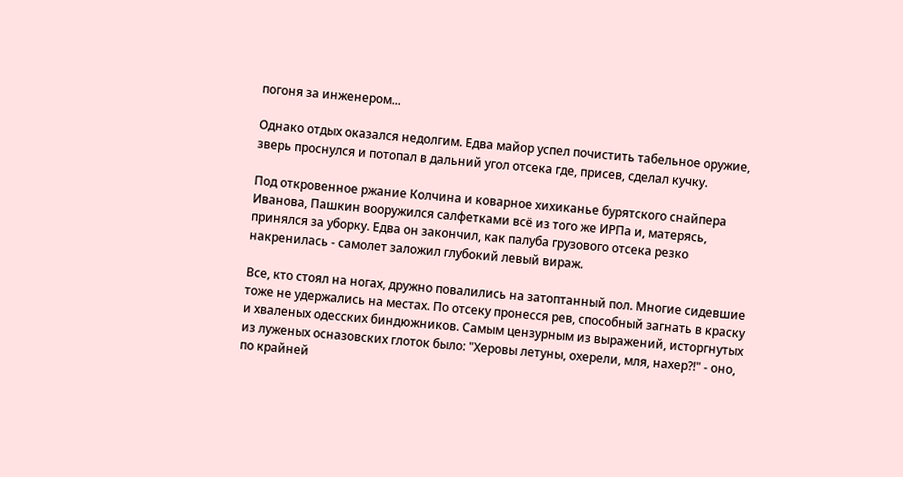погоня за инженером...

Однако отдых оказался недолгим. Едва майор успел почистить табельное оружие, зверь проснулся и потопал в дальний угол отсека где, присев, сделал кучку.

Под откровенное ржание Колчина и коварное хихиканье бурятского снайпера Иванова, Пашкин вооружился салфетками всё из того же ИРПа и, матерясь, принялся за уборку. Едва он закончил, как палуба грузового отсека резко накренилась - самолет заложил глубокий левый вираж.

Все, кто стоял на ногах, дружно повалились на затоптанный пол. Многие сидевшие тоже не удержались на местах. По отсеку пронесся рев, способный загнать в краску и хваленых одесских биндюжников. Самым цензурным из выражений, исторгнутых из луженых осназовских глоток было: "Херовы летуны, охерели, мля, нахер?!" - оно, по крайней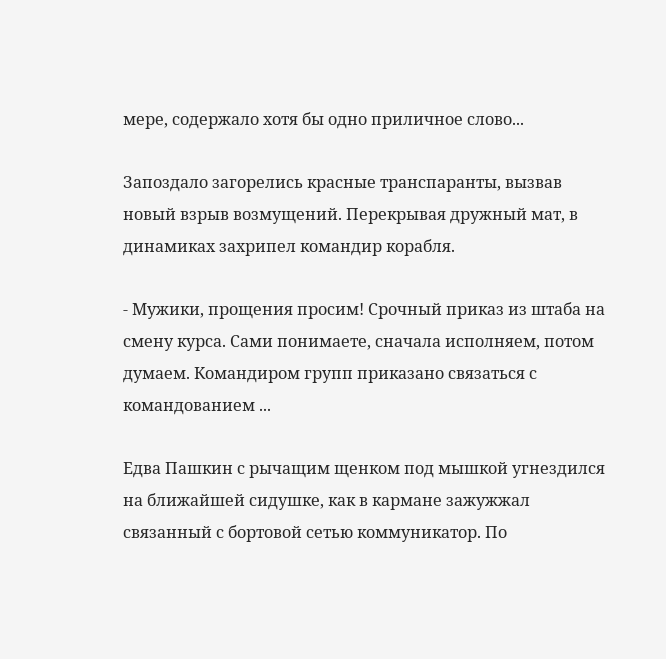мере, содержало хотя бы одно приличное слово...

Запоздало загорелись красные транспаранты, вызвав новый взрыв возмущений. Перекрывая дружный мат, в динамиках захрипел командир корабля.

- Мужики, прощения просим! Срочный приказ из штаба на смену курса. Сами понимаете, сначала исполняем, потом думаем. Командиром групп приказано связаться с командованием ...

Едва Пашкин с рычащим щенком под мышкой угнездился на ближайшей сидушке, как в кармане зажужжал связанный с бортовой сетью коммуникатор. По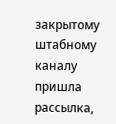закрытому штабному каналу пришла рассылка,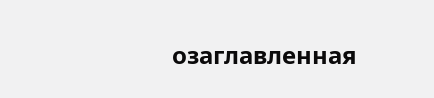озаглавленная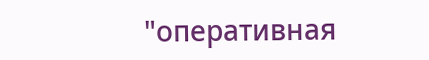"оперативная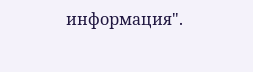информация".